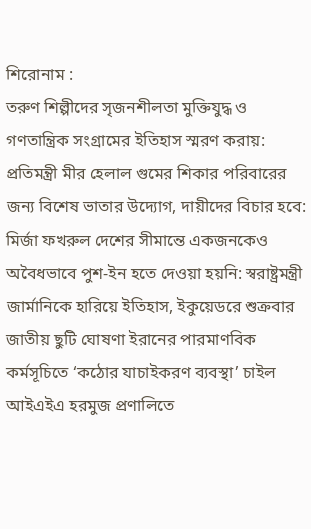শিরোনাম :
তরুণ শিল্পীদের সৃজনশীলতা মুক্তিযুদ্ধ ও গণতান্ত্রিক সংগ্রামের ইতিহাস স্মরণ করায়: প্রতিমন্ত্রী মীর হেলাল গুমের শিকার পরিবারের জন্য বিশেষ ভাতার উদ্যোগ, দায়ীদের বিচার হবে: মির্জা ফখরুল দেশের সীমান্তে একজনকেও অবৈধভাবে পুশ-ইন হতে দেওয়া হয়নি: স্বরাষ্ট্রমন্ত্রী জার্মানিকে হারিয়ে ইতিহাস, ইকুয়েডরে শুক্রবার জাতীয় ছুটি ঘোষণা ইরানের পারমাণবিক কর্মসূচিতে ‘কঠোর যাচাইকরণ ব্যবস্থা’ চাইল আইএইএ হরমুজ প্রণালিতে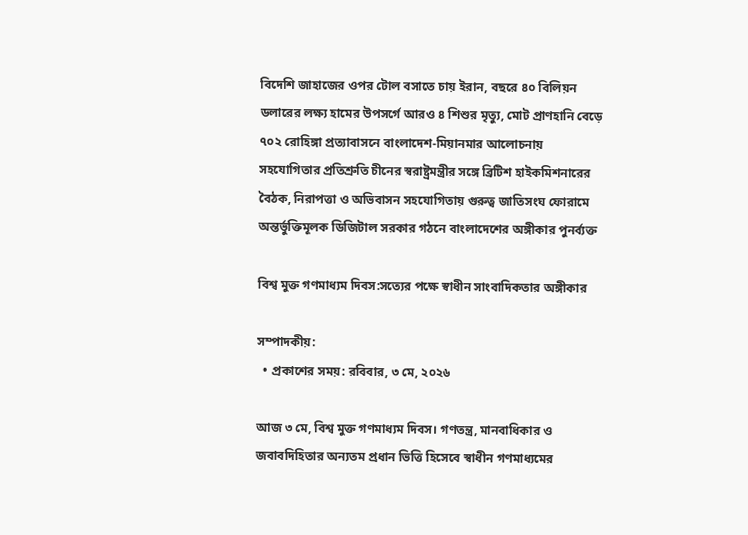বিদেশি জাহাজের ওপর টোল বসাতে চায় ইরান, বছরে ৪০ বিলিয়ন ডলারের লক্ষ্য হামের উপসর্গে আরও ৪ শিশুর মৃত্যু, মোট প্রাণহানি বেড়ে ৭০২ রোহিঙ্গা প্রত্যাবাসনে বাংলাদেশ-মিয়ানমার আলোচনায় সহযোগিতার প্রতিশ্রুতি চীনের স্বরাষ্ট্রমন্ত্রীর সঙ্গে ব্রিটিশ হাইকমিশনারের বৈঠক, নিরাপত্তা ও অভিবাসন সহযোগিতায় গুরুত্ব জাতিসংঘ ফোরামে অন্তর্ভুক্তিমূলক ডিজিটাল সরকার গঠনে বাংলাদেশের অঙ্গীকার পুনর্ব্যক্ত

বিশ্ব মুক্ত গণমাধ্যম দিবস:সত্যের পক্ষে স্বাধীন সাংবাদিকতার অঙ্গীকার

সম্পাদকীয়:
  • প্রকাশের সময়: রবিবার, ৩ মে, ২০২৬

আজ ৩ মে, বিশ্ব মুক্ত গণমাধ্যম দিবস। গণতন্ত্র, মানবাধিকার ও জবাবদিহিতার অন্যতম প্রধান ভিত্তি হিসেবে স্বাধীন গণমাধ্যমের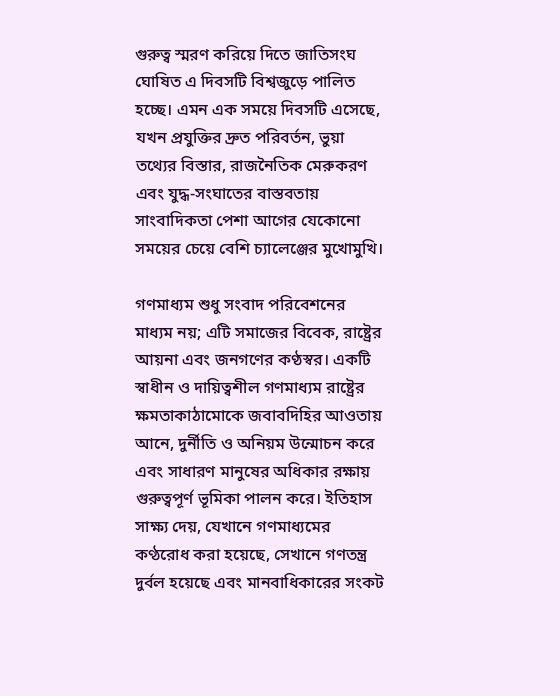গুরুত্ব স্মরণ করিয়ে দিতে জাতিসংঘ ঘোষিত এ দিবসটি বিশ্বজুড়ে পালিত হচ্ছে। এমন এক সময়ে দিবসটি এসেছে, যখন প্রযুক্তির দ্রুত পরিবর্তন, ভুয়া তথ্যের বিস্তার, রাজনৈতিক মেরুকরণ এবং যুদ্ধ-সংঘাতের বাস্তবতায় সাংবাদিকতা পেশা আগের যেকোনো সময়ের চেয়ে বেশি চ্যালেঞ্জের মুখোমুখি।

গণমাধ্যম শুধু সংবাদ পরিবেশনের মাধ্যম নয়; এটি সমাজের বিবেক, রাষ্ট্রের আয়না এবং জনগণের কণ্ঠস্বর। একটি স্বাধীন ও দায়িত্বশীল গণমাধ্যম রাষ্ট্রের ক্ষমতাকাঠামোকে জবাবদিহির আওতায় আনে, দুর্নীতি ও অনিয়ম উন্মোচন করে এবং সাধারণ মানুষের অধিকার রক্ষায় গুরুত্বপূর্ণ ভূমিকা পালন করে। ইতিহাস সাক্ষ্য দেয়, যেখানে গণমাধ্যমের কণ্ঠরোধ করা হয়েছে, সেখানে গণতন্ত্র দুর্বল হয়েছে এবং মানবাধিকারের সংকট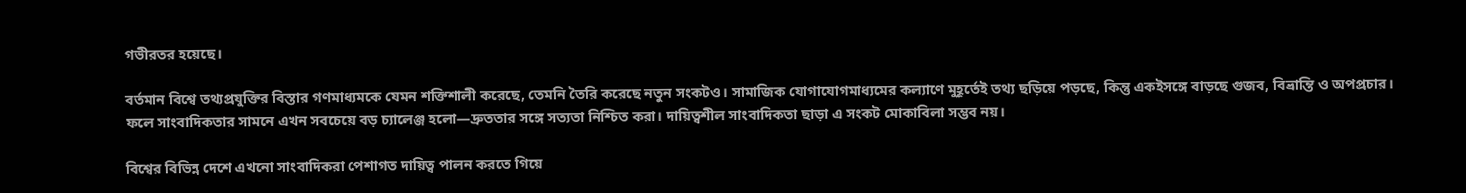গভীরতর হয়েছে।

বর্তমান বিশ্বে তথ্যপ্রযুক্তির বিস্তার গণমাধ্যমকে যেমন শক্তিশালী করেছে, তেমনি তৈরি করেছে নতুন সংকটও। সামাজিক যোগাযোগমাধ্যমের কল্যাণে মুহূর্তেই তথ্য ছড়িয়ে পড়ছে, কিন্তু একইসঙ্গে বাড়ছে গুজব, বিভ্রান্তি ও অপপ্রচার। ফলে সাংবাদিকতার সামনে এখন সবচেয়ে বড় চ্যালেঞ্জ হলো—দ্রুততার সঙ্গে সত্যতা নিশ্চিত করা। দায়িত্বশীল সাংবাদিকতা ছাড়া এ সংকট মোকাবিলা সম্ভব নয়।

বিশ্বের বিভিন্ন দেশে এখনো সাংবাদিকরা পেশাগত দায়িত্ব পালন করতে গিয়ে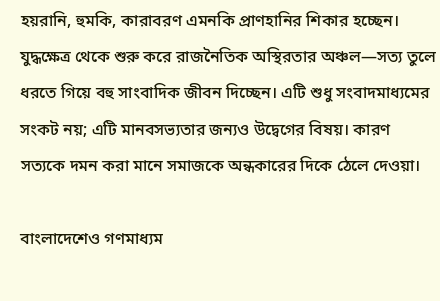হয়রানি, হুমকি, কারাবরণ এমনকি প্রাণহানির শিকার হচ্ছেন। যুদ্ধক্ষেত্র থেকে শুরু করে রাজনৈতিক অস্থিরতার অঞ্চল—সত্য তুলে ধরতে গিয়ে বহু সাংবাদিক জীবন দিচ্ছেন। এটি শুধু সংবাদমাধ্যমের সংকট নয়; এটি মানবসভ্যতার জন্যও উদ্বেগের বিষয়। কারণ সত্যকে দমন করা মানে সমাজকে অন্ধকারের দিকে ঠেলে দেওয়া।

বাংলাদেশেও গণমাধ্যম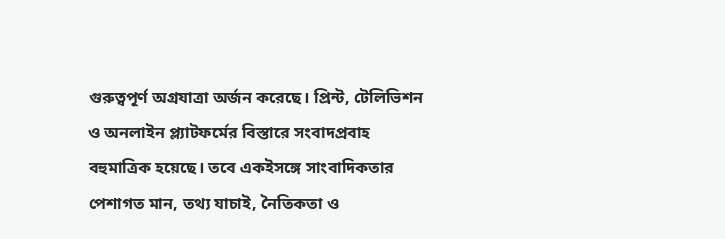গুরুত্বপূর্ণ অগ্রযাত্রা অর্জন করেছে। প্রিন্ট, টেলিভিশন ও অনলাইন প্ল্যাটফর্মের বিস্তারে সংবাদপ্রবাহ বহুমাত্রিক হয়েছে। তবে একইসঙ্গে সাংবাদিকতার পেশাগত মান, তথ্য যাচাই, নৈতিকতা ও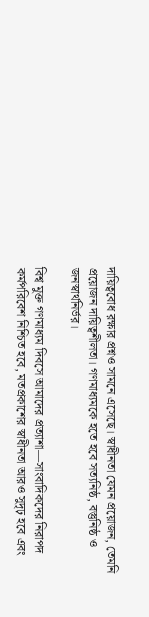দায়িত্ববোধ রক্ষার প্রশ্নও সামনে এসেছে। স্বাধীনতা যেমন প্রয়োজন, তেমনি প্রয়োজন দায়িত্বশীলতা। গণমাধ্যমকে হতে হবে সত্যনিষ্ঠ, বস্তুনিষ্ঠ ও জনস্বার্থনির্ভর।

বিশ্ব মুক্ত গণমাধ্যম দিবসে আমাদের প্রত্যাশা—সাংবাদিকদের নিরাপদ কর্মপরিবেশ নিশ্চিত হবে, মতপ্রকাশের স্বাধীনতা আরও সুদৃঢ় হবে এবং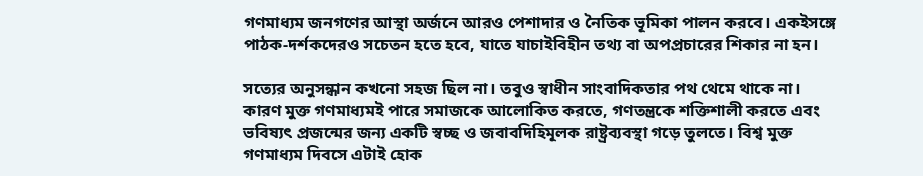গণমাধ্যম জনগণের আস্থা অর্জনে আরও পেশাদার ও নৈতিক ভূমিকা পালন করবে। একইসঙ্গে পাঠক-দর্শকদেরও সচেতন হতে হবে, যাতে যাচাইবিহীন তথ্য বা অপপ্রচারের শিকার না হন।

সত্যের অনুসন্ধান কখনো সহজ ছিল না। তবুও স্বাধীন সাংবাদিকতার পথ থেমে থাকে না। কারণ মুক্ত গণমাধ্যমই পারে সমাজকে আলোকিত করতে, গণতন্ত্রকে শক্তিশালী করতে এবং ভবিষ্যৎ প্রজন্মের জন্য একটি স্বচ্ছ ও জবাবদিহিমূলক রাষ্ট্রব্যবস্থা গড়ে তুলতে। বিশ্ব মুক্ত গণমাধ্যম দিবসে এটাই হোক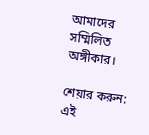আমাদের সম্মিলিত অঙ্গীকার।

শেয়ার করুন:
এই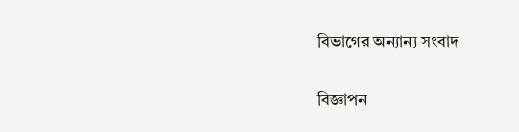বিভাগের অন্যান্য সংবাদ

বিজ্ঞাপন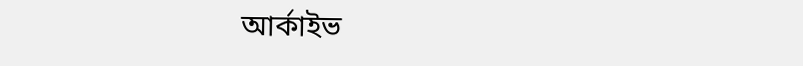আর্কাইভ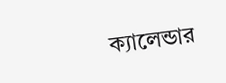ক্যালেন্ডার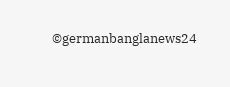©germanbanglanews24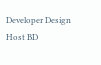Developer Design Host BD